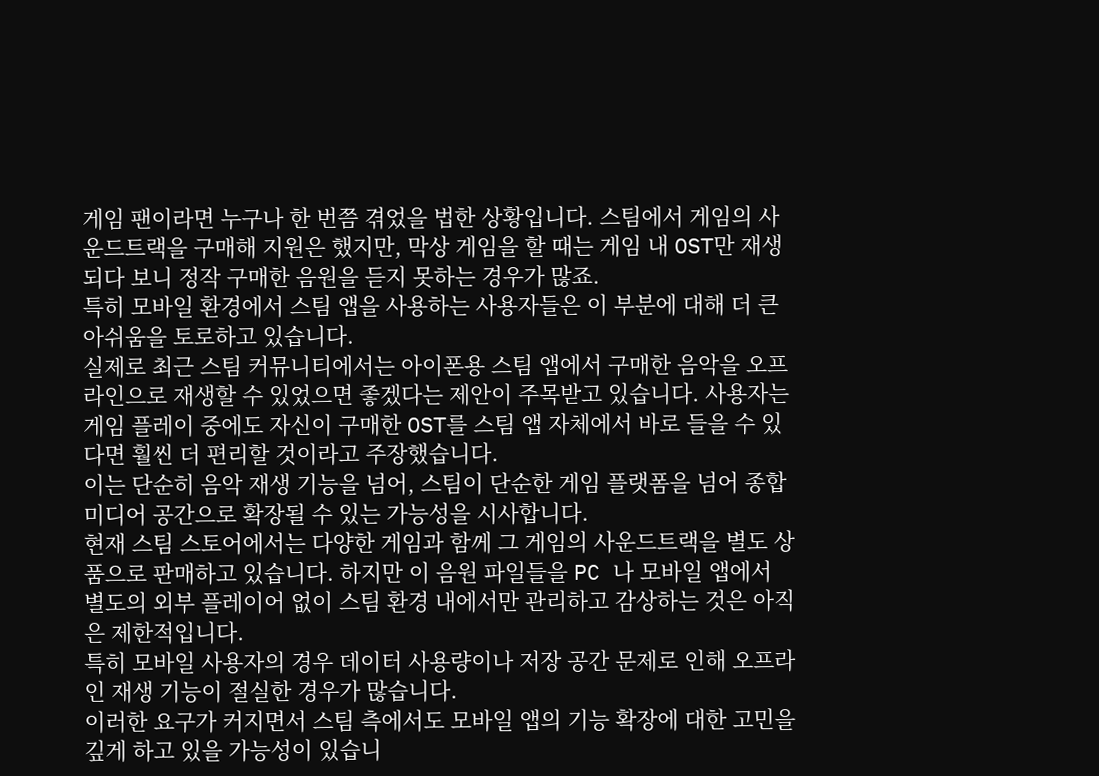게임 팬이라면 누구나 한 번쯤 겪었을 법한 상황입니다. 스팀에서 게임의 사운드트랙을 구매해 지원은 했지만, 막상 게임을 할 때는 게임 내 OST만 재생되다 보니 정작 구매한 음원을 듣지 못하는 경우가 많죠.
특히 모바일 환경에서 스팀 앱을 사용하는 사용자들은 이 부분에 대해 더 큰 아쉬움을 토로하고 있습니다.
실제로 최근 스팀 커뮤니티에서는 아이폰용 스팀 앱에서 구매한 음악을 오프라인으로 재생할 수 있었으면 좋겠다는 제안이 주목받고 있습니다. 사용자는 게임 플레이 중에도 자신이 구매한 OST를 스팀 앱 자체에서 바로 들을 수 있다면 훨씬 더 편리할 것이라고 주장했습니다.
이는 단순히 음악 재생 기능을 넘어, 스팀이 단순한 게임 플랫폼을 넘어 종합 미디어 공간으로 확장될 수 있는 가능성을 시사합니다.
현재 스팀 스토어에서는 다양한 게임과 함께 그 게임의 사운드트랙을 별도 상품으로 판매하고 있습니다. 하지만 이 음원 파일들을 PC 나 모바일 앱에서 별도의 외부 플레이어 없이 스팀 환경 내에서만 관리하고 감상하는 것은 아직은 제한적입니다.
특히 모바일 사용자의 경우 데이터 사용량이나 저장 공간 문제로 인해 오프라인 재생 기능이 절실한 경우가 많습니다.
이러한 요구가 커지면서 스팀 측에서도 모바일 앱의 기능 확장에 대한 고민을 깊게 하고 있을 가능성이 있습니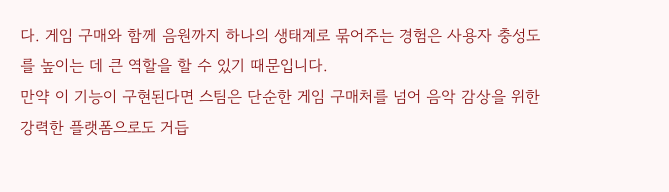다. 게임 구매와 함께 음원까지 하나의 생태계로 묶어주는 경험은 사용자 충성도를 높이는 데 큰 역할을 할 수 있기 때문입니다.
만약 이 기능이 구현된다면 스팀은 단순한 게임 구매처를 넘어 음악 감상을 위한 강력한 플랫폼으로도 거듭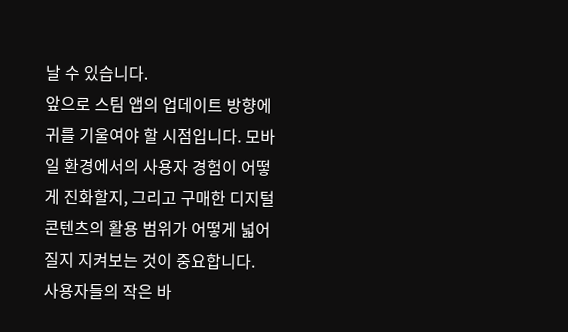날 수 있습니다.
앞으로 스팀 앱의 업데이트 방향에 귀를 기울여야 할 시점입니다. 모바일 환경에서의 사용자 경험이 어떻게 진화할지, 그리고 구매한 디지털 콘텐츠의 활용 범위가 어떻게 넓어질지 지켜보는 것이 중요합니다.
사용자들의 작은 바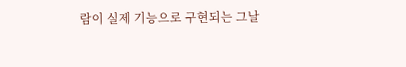람이 실제 기능으로 구현되는 그날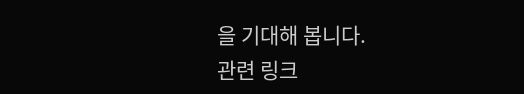을 기대해 봅니다.
관련 링크